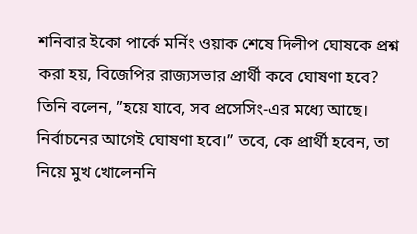শনিবার ইকো পার্কে মর্নিং ওয়াক শেষে দিলীপ ঘোষকে প্রশ্ন করা হয়, বিজেপির রাজ্যসভার প্রার্থী কবে ঘোষণা হবে? তিনি বলেন, ”হয়ে যাবে, সব প্রসেসিং-এর মধ্যে আছে। নির্বাচনের আগেই ঘোষণা হবে।” তবে, কে প্রার্থী হবেন, তা নিয়ে মুখ খোলেননি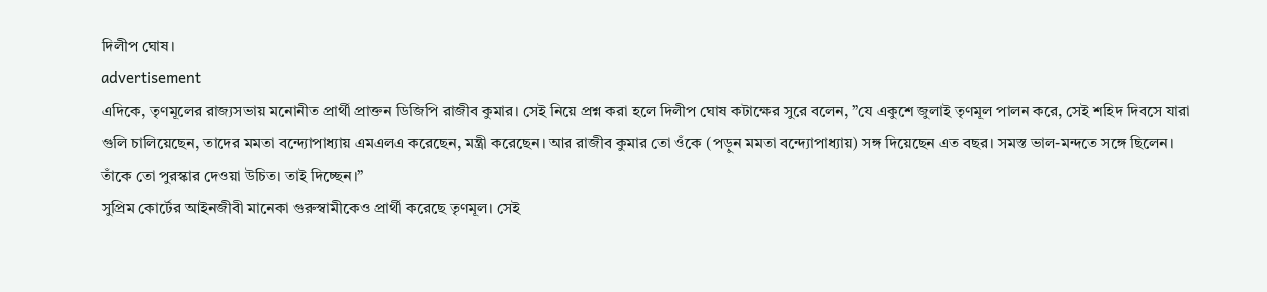দিলীপ ঘোষ।
advertisement
এদিকে, তৃণমূলের রাজ্যসভায় মনোনীত প্রার্থী প্রাক্তন ডিজিপি রাজীব কুমার। সেই নিয়ে প্রশ্ন করা হলে দিলীপ ঘোষ কটাক্ষের সুরে বলেন, ”যে একুশে জুলাই তৃণমূল পালন করে, সেই শহিদ দিবসে যারা গুলি চালিয়েছেন, তাদের মমতা বন্দ্যোপাধ্যায় এমএলএ করেছেন, মন্ত্রী করেছেন। আর রাজীব কুমার তো ওঁকে (পড়ুন মমতা বন্দ্যোপাধ্যায়) সঙ্গ দিয়েছেন এত বছর। সমস্ত ভাল-মন্দতে সঙ্গে ছিলেন। তাঁকে তো পুরস্কার দেওয়া উচিত। তাই দিচ্ছেন।”
সুপ্রিম কোর্টের আইনজীবী মানেকা গুরুস্বামীকেও প্রার্থী করেছে তৃণমূল। সেই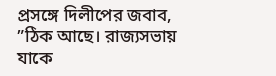প্রসঙ্গে দিলীপের জবাব, ”ঠিক আছে। রাজ্যসভায় যাকে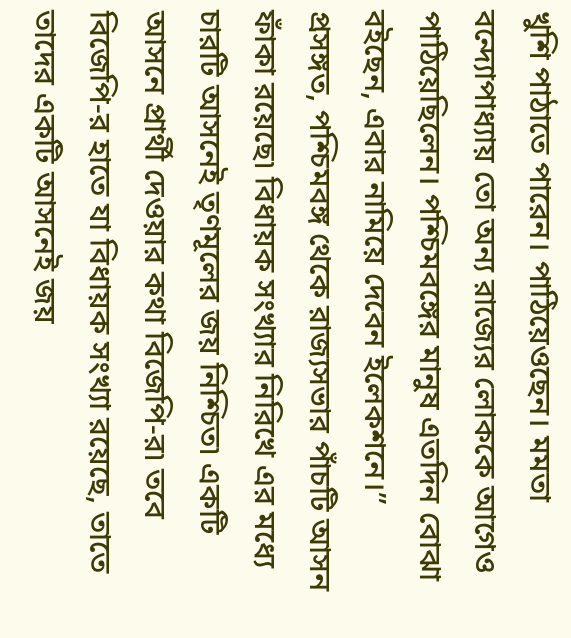খুশি পাঠাতে পারেন। পাঠিয়েওছেন। মমতা বন্দ্যোপাধ্যায় তো অন্য রাজ্যের লোককে আগেও পাঠিয়েছিলেন। পশ্চিমবঙ্গের মানুষ এতদিন বোঝা বইছেন, এবার নামিয়ে দেবেন ইলেকশনে।”
প্রসঙ্গত, পশ্চিমবঙ্গ থেকে রাজ্যসভার পাঁচটি আসন ফাঁকা রয়েছে৷ বিধায়ক সংখ্যার নিরিখে এর মধ্যে চারটি আসনেই তৃণমূলের জয় নিশ্চিত৷ একটি আসনে প্রার্থী দেওয়ার কথা বিজেপি-র৷ তবে বিজেপি-র হাতে যা বিধায়ক সংখ্যা রয়েছে, তাতে তাদের একটি আসনেই জয়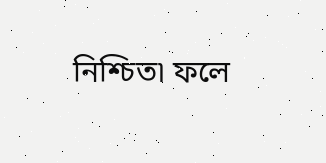নিশ্চিত৷ ফলে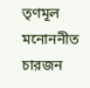তৃণমূল মনোননীত চারজন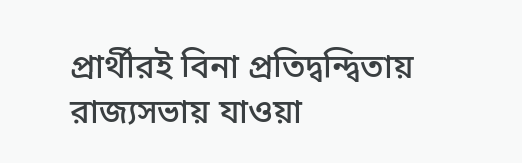প্রার্থীরই বিনা প্রতিদ্বন্দ্বিতায় রাজ্যসভায় যাওয়া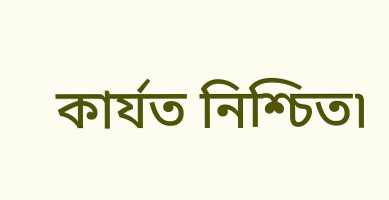কার্যত নিশ্চিত৷